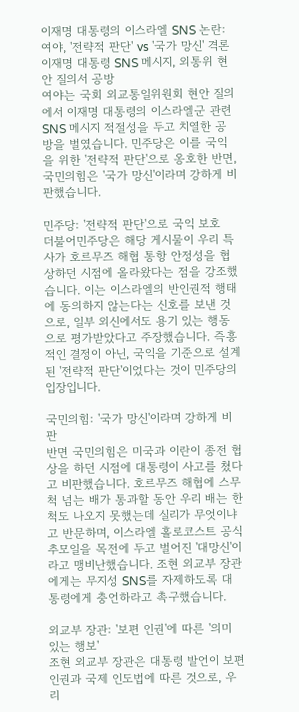이재명 대통령의 이스라엘 SNS 논란: 여야, '전략적 판단' vs '국가 망신' 격론
이재명 대통령 SNS 메시지, 외통위 현안 질의서 공방
여야는 국회 외교통일위원회 현안 질의에서 이재명 대통령의 이스라엘군 관련 SNS 메시지 적절성을 두고 치열한 공방을 벌였습니다. 민주당은 이를 국익을 위한 '전략적 판단'으로 옹호한 반면, 국민의힘은 '국가 망신'이라며 강하게 비판했습니다.

민주당: '전략적 판단'으로 국익 보호
더불어민주당은 해당 게시물이 우리 특사가 호르무즈 해협 통항 안정성을 협상하던 시점에 올라왔다는 점을 강조했습니다. 이는 이스라엘의 반인권적 행태에 동의하지 않는다는 신호를 보낸 것으로, 일부 외신에서도 용기 있는 행동으로 평가받았다고 주장했습니다. 즉흥적인 결정이 아닌, 국익을 기준으로 설계된 '전략적 판단'이었다는 것이 민주당의 입장입니다.

국민의힘: '국가 망신'이라며 강하게 비판
반면 국민의힘은 미국과 이란이 종전 협상을 하던 시점에 대통령이 사고를 쳤다고 비판했습니다. 호르무즈 해협에 스무 척 넘는 배가 통과할 동안 우리 배는 한 척도 나오지 못했는데 실리가 무엇이냐고 반문하며, 이스라엘 홀로코스트 공식 추모일을 목전에 두고 벌어진 '대망신'이라고 맹비난했습니다. 조현 외교부 장관에게는 무지성 SNS를 자제하도록 대통령에게 충언하라고 촉구했습니다.

외교부 장관: '보편 인권'에 따른 '의미 있는 행보'
조현 외교부 장관은 대통령 발언이 보편 인권과 국제 인도법에 따른 것으로, 우리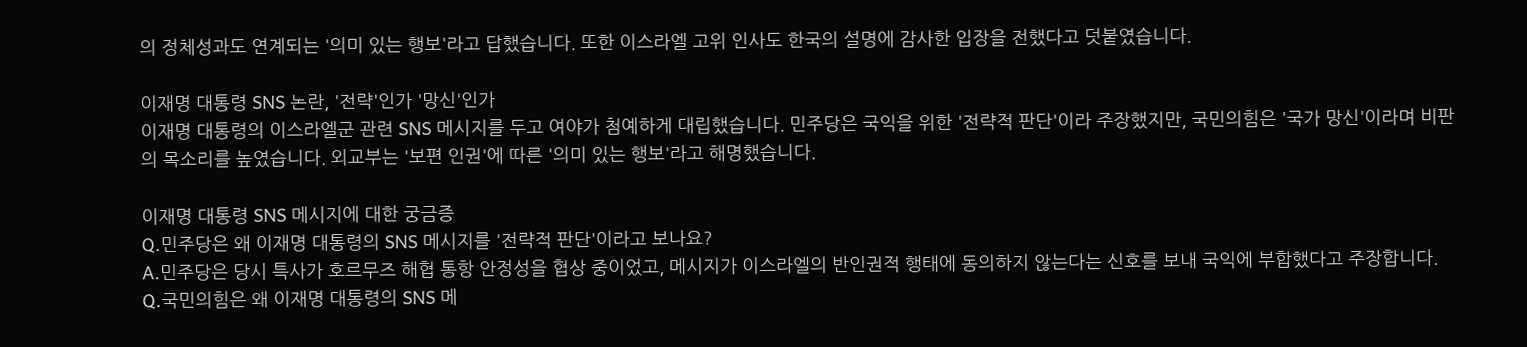의 정체성과도 연계되는 '의미 있는 행보'라고 답했습니다. 또한 이스라엘 고위 인사도 한국의 설명에 감사한 입장을 전했다고 덧붙였습니다.

이재명 대통령 SNS 논란, '전략'인가 '망신'인가
이재명 대통령의 이스라엘군 관련 SNS 메시지를 두고 여야가 첨예하게 대립했습니다. 민주당은 국익을 위한 '전략적 판단'이라 주장했지만, 국민의힘은 '국가 망신'이라며 비판의 목소리를 높였습니다. 외교부는 '보편 인권'에 따른 '의미 있는 행보'라고 해명했습니다.

이재명 대통령 SNS 메시지에 대한 궁금증
Q.민주당은 왜 이재명 대통령의 SNS 메시지를 '전략적 판단'이라고 보나요?
A.민주당은 당시 특사가 호르무즈 해협 통항 안정성을 협상 중이었고, 메시지가 이스라엘의 반인권적 행태에 동의하지 않는다는 신호를 보내 국익에 부합했다고 주장합니다.
Q.국민의힘은 왜 이재명 대통령의 SNS 메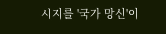시지를 '국가 망신'이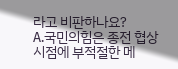라고 비판하나요?
A.국민의힘은 종전 협상 시점에 부적절한 메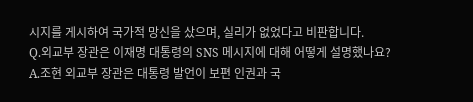시지를 게시하여 국가적 망신을 샀으며, 실리가 없었다고 비판합니다.
Q.외교부 장관은 이재명 대통령의 SNS 메시지에 대해 어떻게 설명했나요?
A.조현 외교부 장관은 대통령 발언이 보편 인권과 국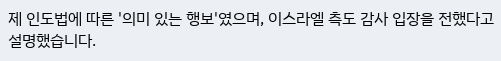제 인도법에 따른 '의미 있는 행보'였으며, 이스라엘 측도 감사 입장을 전했다고 설명했습니다.